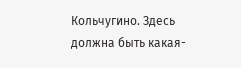Кольчугино. Здесь должна быть какая-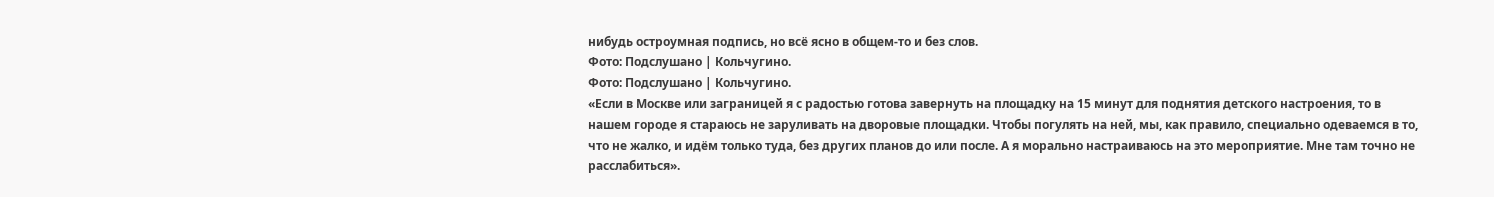нибудь остроумная подпись, но всё ясно в общем-то и без слов.
Фото: Подслушано | Кольчугино.
Фото: Подслушано | Кольчугино.
«Если в Москве или заграницей я с радостью готова завернуть на площадку на 15 минут для поднятия детского настроения, то в нашем городе я стараюсь не заруливать на дворовые площадки. Чтобы погулять на ней, мы, как правило, специально одеваемся в то, что не жалко, и идём только туда, без других планов до или после. А я морально настраиваюсь на это мероприятие. Мне там точно не расслабиться».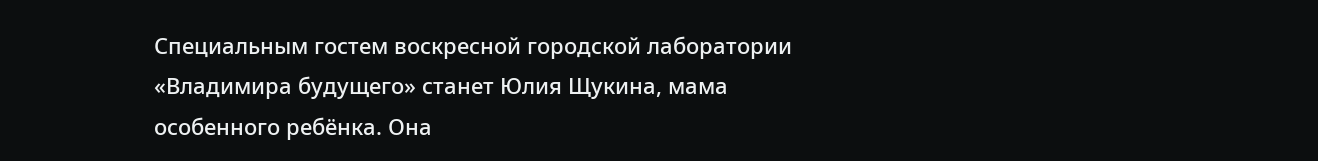Специальным гостем воскресной городской лаборатории «Владимира будущего» станет Юлия Щукина, мама особенного ребёнка. Она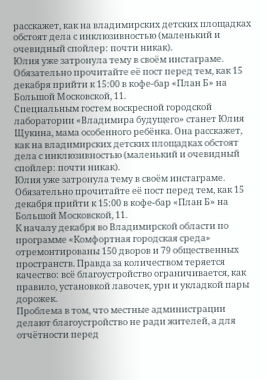расскажет, как на владимирских детских площадках обстоят дела с инклюзивностью (маленький и очевидный спойлер: почти никак).
Юлия уже затронула тему в своём инстаграме. Обязательно прочитайте её пост перед тем, как 15 декабря прийти к 15:00 в кофе-бар «План Б» на Большой Московской, 11.
Специальным гостем воскресной городской лаборатории «Владимира будущего» станет Юлия Щукина, мама особенного ребёнка. Она расскажет, как на владимирских детских площадках обстоят дела с инклюзивностью (маленький и очевидный спойлер: почти никак).
Юлия уже затронула тему в своём инстаграме. Обязательно прочитайте её пост перед тем, как 15 декабря прийти к 15:00 в кофе-бар «План Б» на Большой Московской, 11.
К началу декабря во Владимирской области по программе «Комфортная городская среда» отремонтированы 150 дворов и 79 общественных пространств. Правда за количеством теряется качество: всё благоустройство ограничивается, как правило, установкой лавочек, урн и укладкой пары дорожек.
Проблема в том, что местные администрации делают благоустройство не ради жителей, а для отчётности перед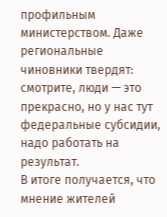профильным министерством. Даже региональные чиновники твердят: смотрите, люди — это прекрасно, но у нас тут федеральные субсидии, надо работать на результат.
В итоге получается, что мнение жителей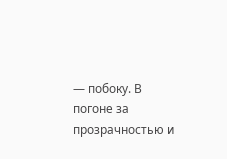— побоку. В погоне за прозрачностью и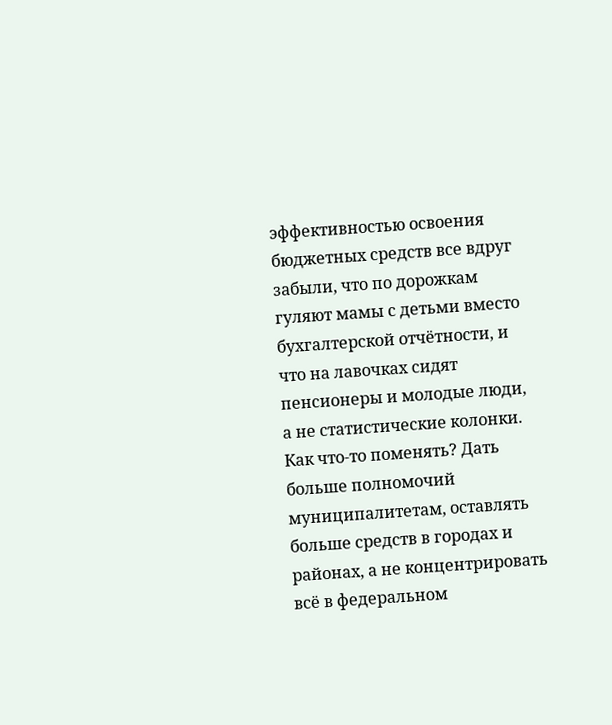эффективностью освоения бюджетных средств все вдруг забыли, что по дорожкам гуляют мамы с детьми вместо бухгалтерской отчётности, и что на лавочках сидят пенсионеры и молодые люди, а не статистические колонки.
Как что-то поменять? Дать больше полномочий муниципалитетам, оставлять больше средств в городах и районах, а не концентрировать всё в федеральном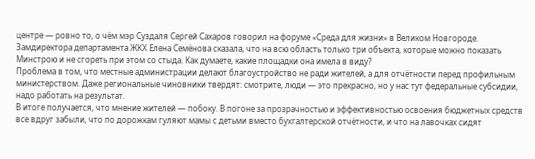центре — ровно то, о чём мэр Суздаля Сергей Сахаров говорил на форуме «Среда для жизни» в Великом Новгороде.
Замдиректора департамента ЖКХ Елена Семёнова сказала, что на всю область только три объекта, которые можно показать Минстрою и не сгореть при этом со стыда. Как думаете, какие площадки она имела в виду?
Проблема в том, что местные администрации делают благоустройство не ради жителей, а для отчётности перед профильным министерством. Даже региональные чиновники твердят: смотрите, люди — это прекрасно, но у нас тут федеральные субсидии, надо работать на результат.
В итоге получается, что мнение жителей — побоку. В погоне за прозрачностью и эффективностью освоения бюджетных средств все вдруг забыли, что по дорожкам гуляют мамы с детьми вместо бухгалтерской отчётности, и что на лавочках сидят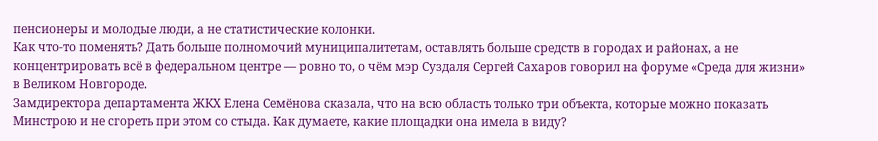пенсионеры и молодые люди, а не статистические колонки.
Как что-то поменять? Дать больше полномочий муниципалитетам, оставлять больше средств в городах и районах, а не концентрировать всё в федеральном центре — ровно то, о чём мэр Суздаля Сергей Сахаров говорил на форуме «Среда для жизни» в Великом Новгороде.
Замдиректора департамента ЖКХ Елена Семёнова сказала, что на всю область только три объекта, которые можно показать Минстрою и не сгореть при этом со стыда. Как думаете, какие площадки она имела в виду?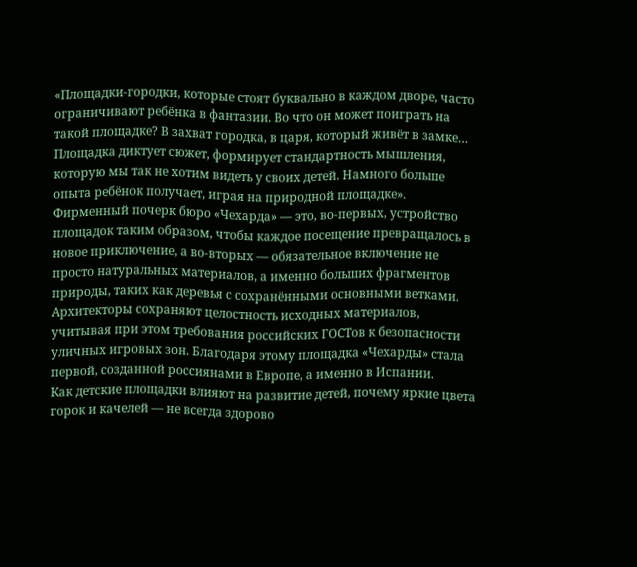«Площадки-городки, которые стоят буквально в каждом дворе, часто ограничивают ребёнка в фантазии. Во что он может поиграть на такой площадке? В захват городка, в царя, который живёт в замке… Площадка диктует сюжет, формирует стандартность мышления, которую мы так не хотим видеть у своих детей. Намного больше опыта ребёнок получает, играя на природной площадке».
Фирменный почерк бюро «Чехарда» — это, во-первых, устройство площадок таким образом, чтобы каждое посещение превращалось в новое приключение, а во-вторых — обязательное включение не просто натуральных материалов, а именно больших фрагментов природы, таких как деревья с сохранёнными основными ветками. Архитекторы сохраняют целостность исходных материалов, учитывая при этом требования российских ГОСТов к безопасности уличных игровых зон. Благодаря этому площадка «Чехарды» стала первой, созданной россиянами в Европе, а именно в Испании.
Как детские площадки влияют на развитие детей, почему яркие цвета горок и качелей — не всегда здорово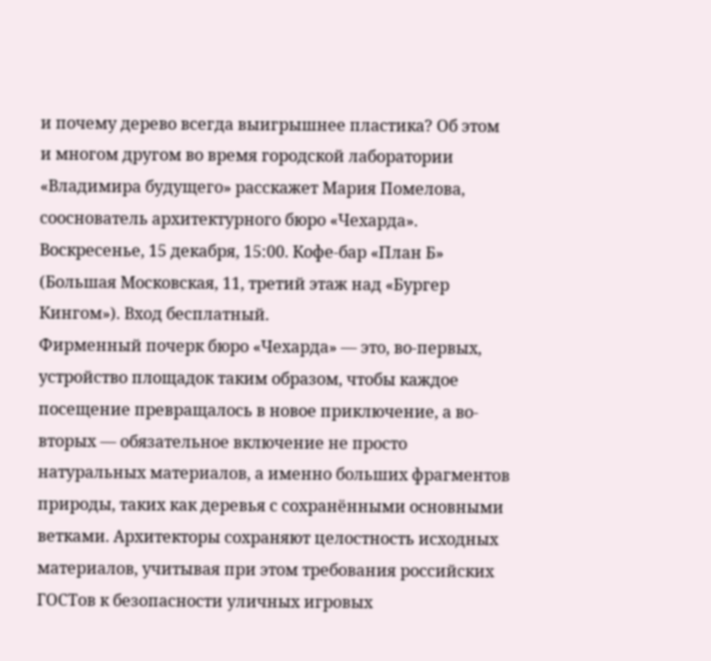и почему дерево всегда выигрышнее пластика? Об этом и многом другом во время городской лаборатории «Владимира будущего» расскажет Мария Помелова, сооснователь архитектурного бюро «Чехарда».
Воскресенье, 15 декабря, 15:00. Кофе-бар «План Б» (Большая Московская, 11, третий этаж над «Бургер Кингом»). Вход бесплатный.
Фирменный почерк бюро «Чехарда» — это, во-первых, устройство площадок таким образом, чтобы каждое посещение превращалось в новое приключение, а во-вторых — обязательное включение не просто натуральных материалов, а именно больших фрагментов природы, таких как деревья с сохранёнными основными ветками. Архитекторы сохраняют целостность исходных материалов, учитывая при этом требования российских ГОСТов к безопасности уличных игровых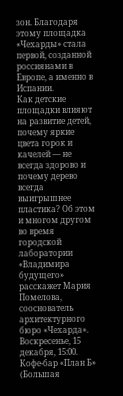зон. Благодаря этому площадка «Чехарды» стала первой, созданной россиянами в Европе, а именно в Испании.
Как детские площадки влияют на развитие детей, почему яркие цвета горок и качелей — не всегда здорово и почему дерево всегда выигрышнее пластика? Об этом и многом другом во время городской лаборатории «Владимира будущего» расскажет Мария Помелова, сооснователь архитектурного бюро «Чехарда».
Воскресенье, 15 декабря, 15:00. Кофе-бар «План Б» (Большая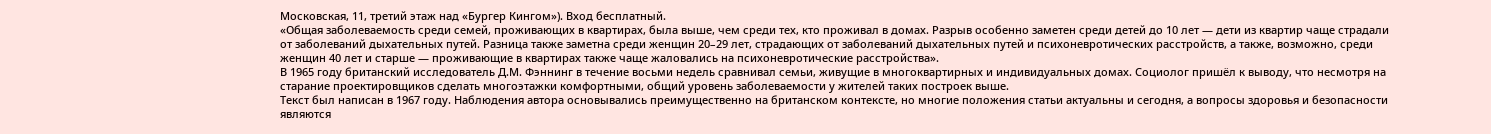Московская, 11, третий этаж над «Бургер Кингом»). Вход бесплатный.
«Общая заболеваемость среди семей, проживающих в квартирах, была выше, чем среди тех, кто проживал в домах. Разрыв особенно заметен среди детей до 10 лет — дети из квартир чаще страдали от заболеваний дыхательных путей. Разница также заметна среди женщин 20–29 лет, страдающих от заболеваний дыхательных путей и психоневротических расстройств, а также, возможно, среди женщин 40 лет и старше — проживающие в квартирах также чаще жаловались на психоневротические расстройства».
В 1965 году британский исследователь Д.М. Фэннинг в течение восьми недель сравнивал семьи, живущие в многоквартирных и индивидуальных домах. Социолог пришёл к выводу, что несмотря на старание проектировщиков сделать многоэтажки комфортными, общий уровень заболеваемости у жителей таких построек выше.
Текст был написан в 1967 году. Наблюдения автора основывались преимущественно на британском контексте, но многие положения статьи актуальны и сегодня, а вопросы здоровья и безопасности являются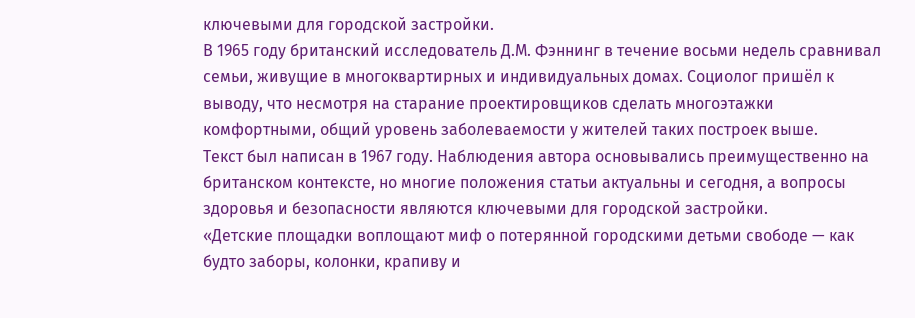ключевыми для городской застройки.
В 1965 году британский исследователь Д.М. Фэннинг в течение восьми недель сравнивал семьи, живущие в многоквартирных и индивидуальных домах. Социолог пришёл к выводу, что несмотря на старание проектировщиков сделать многоэтажки комфортными, общий уровень заболеваемости у жителей таких построек выше.
Текст был написан в 1967 году. Наблюдения автора основывались преимущественно на британском контексте, но многие положения статьи актуальны и сегодня, а вопросы здоровья и безопасности являются ключевыми для городской застройки.
«Детские площадки воплощают миф о потерянной городскими детьми свободе — как будто заборы, колонки, крапиву и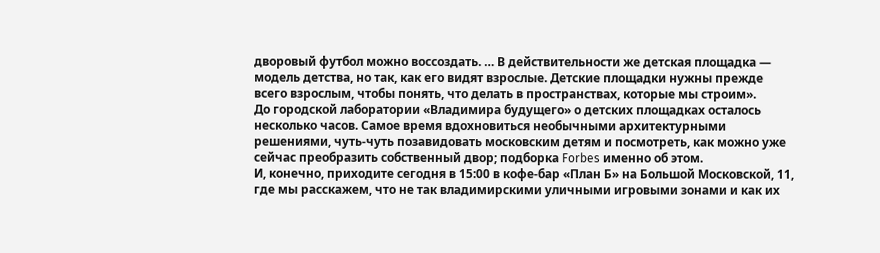дворовый футбол можно воссоздать. … В действительности же детская площадка — модель детства, но так, как его видят взрослые. Детские площадки нужны прежде всего взрослым, чтобы понять, что делать в пространствах, которые мы строим».
До городской лаборатории «Владимира будущего» о детских площадках осталось несколько часов. Самое время вдохновиться необычными архитектурными решениями, чуть-чуть позавидовать московским детям и посмотреть, как можно уже сейчас преобразить собственный двор; подборка Forbes именно об этом.
И, конечно, приходите сегодня в 15:00 в кофе-бар «План Б» на Большой Московской, 11, где мы расскажем, что не так владимирскими уличными игровыми зонами и как их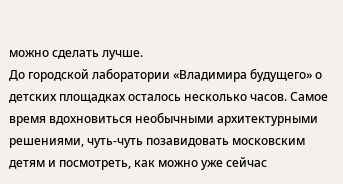можно сделать лучше.
До городской лаборатории «Владимира будущего» о детских площадках осталось несколько часов. Самое время вдохновиться необычными архитектурными решениями, чуть-чуть позавидовать московским детям и посмотреть, как можно уже сейчас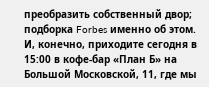преобразить собственный двор; подборка Forbes именно об этом.
И, конечно, приходите сегодня в 15:00 в кофе-бар «План Б» на Большой Московской, 11, где мы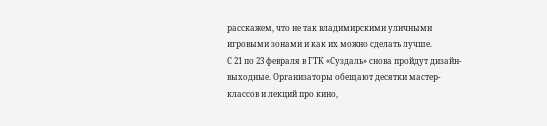расскажем, что не так владимирскими уличными игровыми зонами и как их можно сделать лучше.
С 21 по 23 февраля в ГТК «Суздаль» снова пройдут дизайн-выходные. Организаторы обещают десятки мастер-классов и лекций про кино,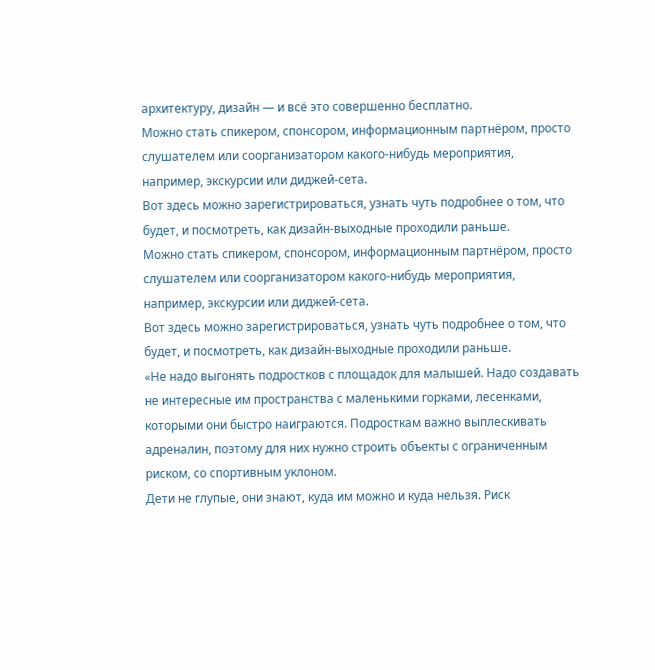архитектуру, дизайн — и всё это совершенно бесплатно.
Можно стать спикером, спонсором, информационным партнёром, просто слушателем или соорганизатором какого-нибудь мероприятия, например, экскурсии или диджей-сета.
Вот здесь можно зарегистрироваться, узнать чуть подробнее о том, что будет, и посмотреть, как дизайн-выходные проходили раньше.
Можно стать спикером, спонсором, информационным партнёром, просто слушателем или соорганизатором какого-нибудь мероприятия, например, экскурсии или диджей-сета.
Вот здесь можно зарегистрироваться, узнать чуть подробнее о том, что будет, и посмотреть, как дизайн-выходные проходили раньше.
«Не надо выгонять подростков с площадок для малышей. Надо создавать не интересные им пространства с маленькими горками, лесенками, которыми они быстро наиграются. Подросткам важно выплескивать адреналин, поэтому для них нужно строить объекты с ограниченным риском, со спортивным уклоном.
Дети не глупые, они знают, куда им можно и куда нельзя. Риск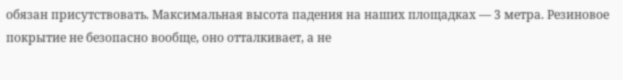обязан присутствовать. Максимальная высота падения на наших площадках — 3 метра. Резиновое покрытие не безопасно вообще, оно отталкивает, а не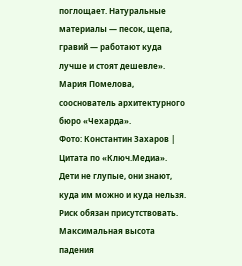поглощает. Натуральные материалы — песок, щепа, гравий — работают куда лучше и стоят дешевле».
Мария Помелова, сооснователь архитектурного бюро «Чехарда».
Фото: Константин Захаров | Цитата по «Ключ.Медиа».
Дети не глупые, они знают, куда им можно и куда нельзя. Риск обязан присутствовать. Максимальная высота падения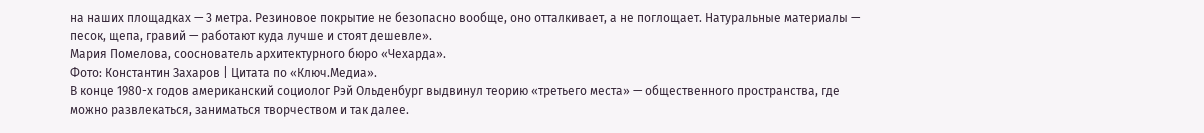на наших площадках — 3 метра. Резиновое покрытие не безопасно вообще, оно отталкивает, а не поглощает. Натуральные материалы — песок, щепа, гравий — работают куда лучше и стоят дешевле».
Мария Помелова, сооснователь архитектурного бюро «Чехарда».
Фото: Константин Захаров | Цитата по «Ключ.Медиа».
В конце 1980-х годов американский социолог Рэй Ольденбург выдвинул теорию «третьего места» — общественного пространства, где можно развлекаться, заниматься творчеством и так далее.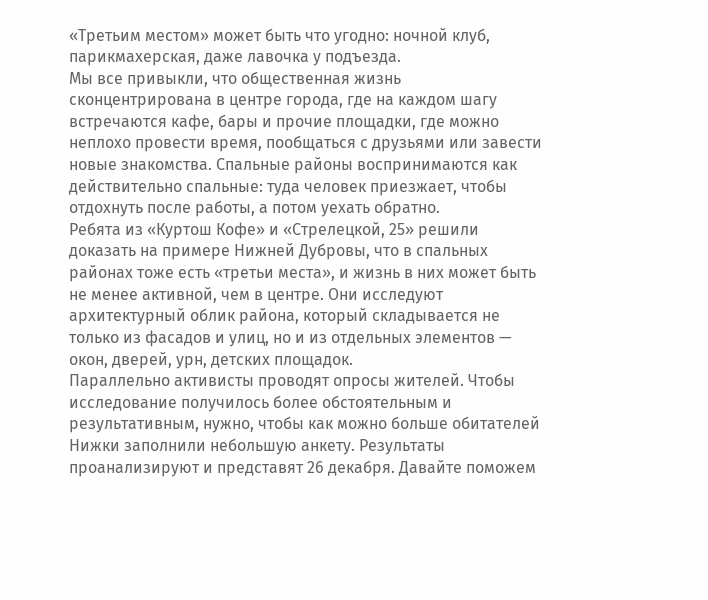«Третьим местом» может быть что угодно: ночной клуб, парикмахерская, даже лавочка у подъезда.
Мы все привыкли, что общественная жизнь сконцентрирована в центре города, где на каждом шагу встречаются кафе, бары и прочие площадки, где можно неплохо провести время, пообщаться с друзьями или завести новые знакомства. Спальные районы воспринимаются как действительно спальные: туда человек приезжает, чтобы отдохнуть после работы, а потом уехать обратно.
Ребята из «Куртош Кофе» и «Стрелецкой, 25» решили доказать на примере Нижней Дубровы, что в спальных районах тоже есть «третьи места», и жизнь в них может быть не менее активной, чем в центре. Они исследуют архитектурный облик района, который складывается не только из фасадов и улиц, но и из отдельных элементов — окон, дверей, урн, детских площадок.
Параллельно активисты проводят опросы жителей. Чтобы исследование получилось более обстоятельным и результативным, нужно, чтобы как можно больше обитателей Нижки заполнили небольшую анкету. Результаты проанализируют и представят 26 декабря. Давайте поможем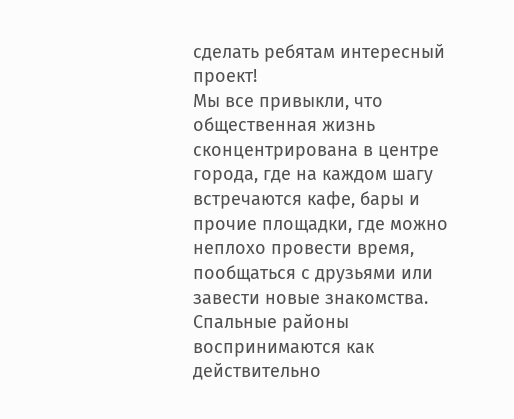сделать ребятам интересный проект!
Мы все привыкли, что общественная жизнь сконцентрирована в центре города, где на каждом шагу встречаются кафе, бары и прочие площадки, где можно неплохо провести время, пообщаться с друзьями или завести новые знакомства. Спальные районы воспринимаются как действительно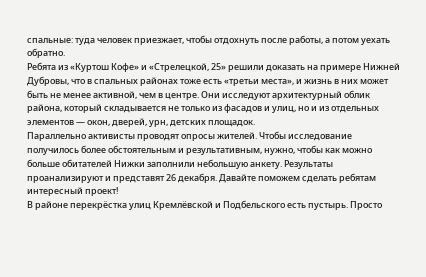спальные: туда человек приезжает, чтобы отдохнуть после работы, а потом уехать обратно.
Ребята из «Куртош Кофе» и «Стрелецкой, 25» решили доказать на примере Нижней Дубровы, что в спальных районах тоже есть «третьи места», и жизнь в них может быть не менее активной, чем в центре. Они исследуют архитектурный облик района, который складывается не только из фасадов и улиц, но и из отдельных элементов — окон, дверей, урн, детских площадок.
Параллельно активисты проводят опросы жителей. Чтобы исследование получилось более обстоятельным и результативным, нужно, чтобы как можно больше обитателей Нижки заполнили небольшую анкету. Результаты проанализируют и представят 26 декабря. Давайте поможем сделать ребятам интересный проект!
В районе перекрёстка улиц Кремлёвской и Подбельского есть пустырь. Просто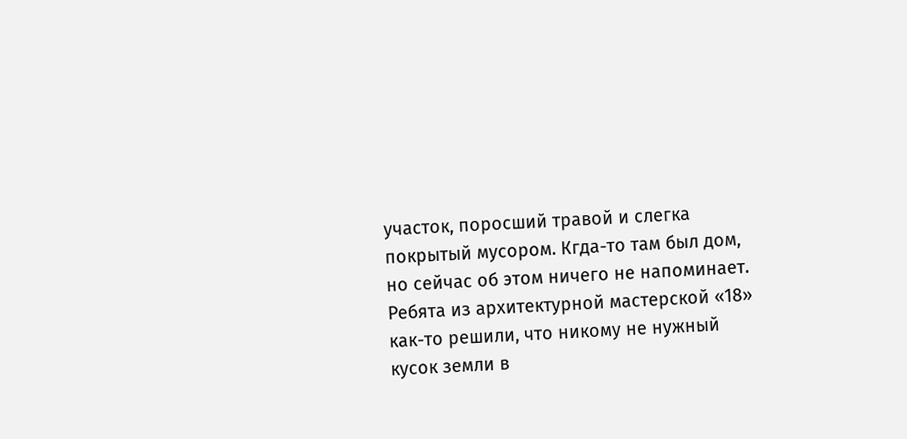участок, поросший травой и слегка покрытый мусором. Кгда-то там был дом, но сейчас об этом ничего не напоминает.
Ребята из архитектурной мастерской «18» как-то решили, что никому не нужный кусок земли в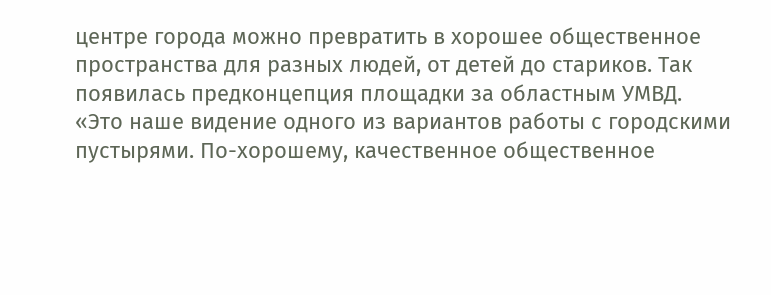центре города можно превратить в хорошее общественное пространства для разных людей, от детей до стариков. Так появилась предконцепция площадки за областным УМВД.
«Это наше видение одного из вариантов работы с городскими пустырями. По-хорошему, качественное общественное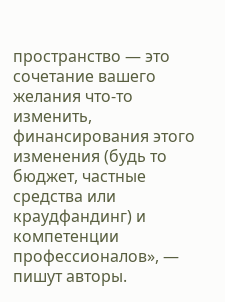пространство — это сочетание вашего желания что-то изменить, финансирования этого изменения (будь то бюджет, частные средства или краудфандинг) и компетенции профессионалов», — пишут авторы.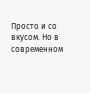Просто и со вкусом. Но в современном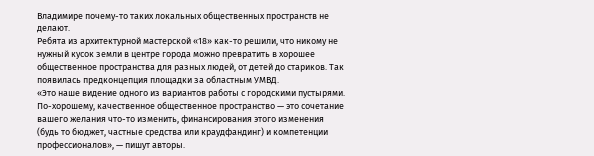Владимире почему-то таких локальных общественных пространств не делают.
Ребята из архитектурной мастерской «18» как-то решили, что никому не нужный кусок земли в центре города можно превратить в хорошее общественное пространства для разных людей, от детей до стариков. Так появилась предконцепция площадки за областным УМВД.
«Это наше видение одного из вариантов работы с городскими пустырями. По-хорошему, качественное общественное пространство — это сочетание вашего желания что-то изменить, финансирования этого изменения (будь то бюджет, частные средства или краудфандинг) и компетенции профессионалов», — пишут авторы.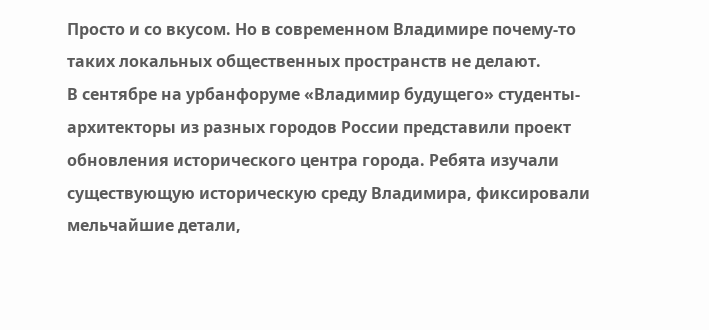Просто и со вкусом. Но в современном Владимире почему-то таких локальных общественных пространств не делают.
В сентябре на урбанфоруме «Владимир будущего» студенты-архитекторы из разных городов России представили проект обновления исторического центра города. Ребята изучали существующую историческую среду Владимира, фиксировали мельчайшие детали,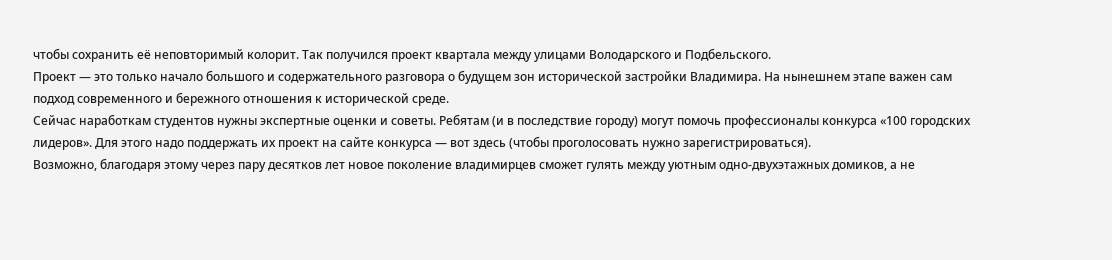чтобы сохранить её неповторимый колорит. Так получился проект квартала между улицами Володарского и Подбельского.
Проект — это только начало большого и содержательного разговора о будущем зон исторической застройки Владимира. На нынешнем этапе важен сам подход современного и бережного отношения к исторической среде.
Сейчас наработкам студентов нужны экспертные оценки и советы. Ребятам (и в последствие городу) могут помочь профессионалы конкурса «100 городских лидеров». Для этого надо поддержать их проект на сайте конкурса — вот здесь (чтобы проголосовать нужно зарегистрироваться).
Возможно, благодаря этому через пару десятков лет новое поколение владимирцев сможет гулять между уютным одно-двухэтажных домиков, а не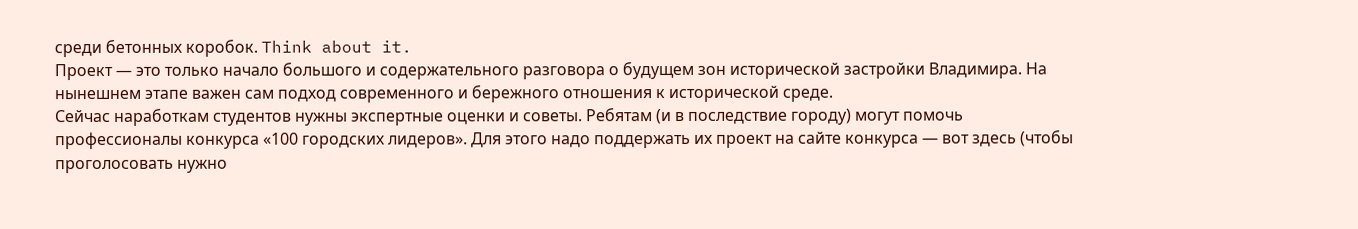среди бетонных коробок. Think about it.
Проект — это только начало большого и содержательного разговора о будущем зон исторической застройки Владимира. На нынешнем этапе важен сам подход современного и бережного отношения к исторической среде.
Сейчас наработкам студентов нужны экспертные оценки и советы. Ребятам (и в последствие городу) могут помочь профессионалы конкурса «100 городских лидеров». Для этого надо поддержать их проект на сайте конкурса — вот здесь (чтобы проголосовать нужно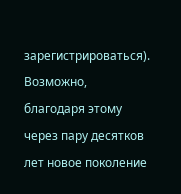зарегистрироваться).
Возможно, благодаря этому через пару десятков лет новое поколение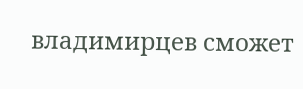владимирцев сможет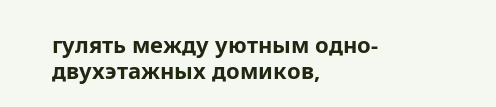гулять между уютным одно-двухэтажных домиков,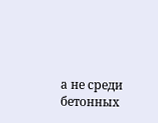а не среди бетонных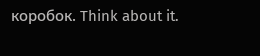коробок. Think about it.